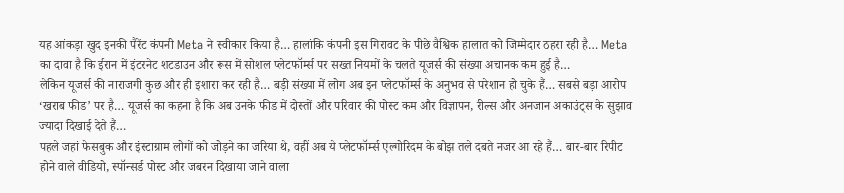यह आंकड़ा खुद इनकी पैरेंट कंपनी Meta ने स्वीकार किया है… हालांकि कंपनी इस गिरावट के पीछे वैश्विक हालात को जिम्मेदार ठहरा रही है… Meta का दावा है कि ईरान में इंटरनेट शटडाउन और रूस में सोशल प्लेटफॉर्म्स पर सख्त नियमों के चलते यूजर्स की संख्या अचानक कम हुई है…
लेकिन यूजर्स की नाराजगी कुछ और ही इशारा कर रही है… बड़ी संख्या में लोग अब इन प्लेटफॉर्म्स के अनुभव से परेशान हो चुके हैं… सबसे बड़ा आरोप ‘खराब फीड’ पर है… यूजर्स का कहना है कि अब उनके फीड में दोस्तों और परिवार की पोस्ट कम और विज्ञापन, रील्स और अनजान अकाउंट्स के सुझाव ज्यादा दिखाई देते हैं…
पहले जहां फेसबुक और इंस्टाग्राम लोगों को जोड़ने का जरिया थे, वहीं अब ये प्लेटफॉर्म्स एल्गोरिदम के बोझ तले दबते नजर आ रहे हैं… बार-बार रिपीट होने वाले वीडियो, स्पॉन्सर्ड पोस्ट और जबरन दिखाया जाने वाला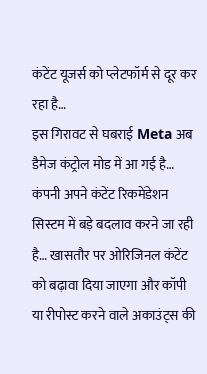कंटेंट यूजर्स को प्लेटफॉर्म से दूर कर रहा है…
इस गिरावट से घबराई Meta अब डैमेज कंट्रोल मोड में आ गई है… कंपनी अपने कंटेंट रिकमेंडेशन सिस्टम में बड़े बदलाव करने जा रही है… खासतौर पर ओरिजिनल कंटेंट को बढ़ावा दिया जाएगा और कॉपी या रीपोस्ट करने वाले अकाउंट्स की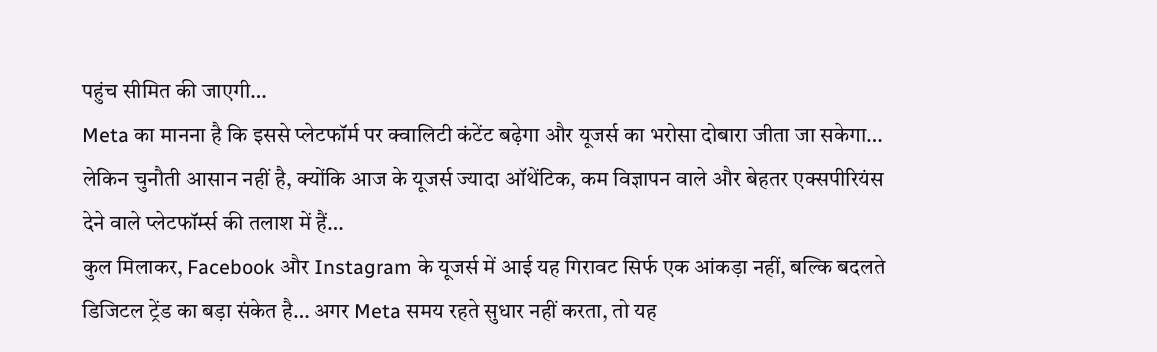पहुंच सीमित की जाएगी…
Meta का मानना है कि इससे प्लेटफॉर्म पर क्वालिटी कंटेंट बढ़ेगा और यूजर्स का भरोसा दोबारा जीता जा सकेगा… लेकिन चुनौती आसान नहीं है, क्योंकि आज के यूजर्स ज्यादा ऑथेंटिक, कम विज्ञापन वाले और बेहतर एक्सपीरियंस देने वाले प्लेटफॉर्म्स की तलाश में हैं…
कुल मिलाकर, Facebook और Instagram के यूजर्स में आई यह गिरावट सिर्फ एक आंकड़ा नहीं, बल्कि बदलते डिजिटल ट्रेंड का बड़ा संकेत है… अगर Meta समय रहते सुधार नहीं करता, तो यह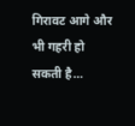गिरावट आगे और भी गहरी हो सकती है…